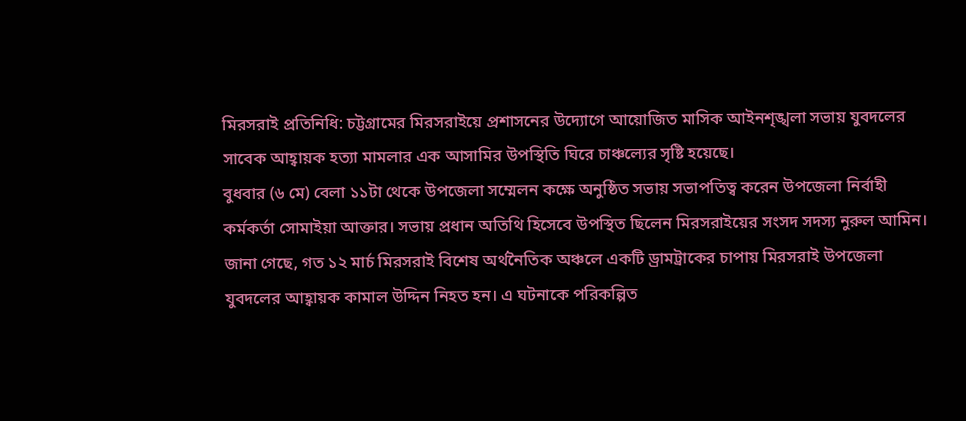মিরসরাই প্রতিনিধি: চট্টগ্রামের মিরসরাইয়ে প্রশাসনের উদ্যোগে আয়োজিত মাসিক আইনশৃঙ্খলা সভায় যুবদলের সাবেক আহ্বায়ক হত্যা মামলার এক আসামির উপস্থিতি ঘিরে চাঞ্চল্যের সৃষ্টি হয়েছে।
বুধবার (৬ মে) বেলা ১১টা থেকে উপজেলা সম্মেলন কক্ষে অনুষ্ঠিত সভায় সভাপতিত্ব করেন উপজেলা নির্বাহী কর্মকর্তা সোমাইয়া আক্তার। সভায় প্রধান অতিথি হিসেবে উপস্থিত ছিলেন মিরসরাইয়ের সংসদ সদস্য নুরুল আমিন।
জানা গেছে, গত ১২ মার্চ মিরসরাই বিশেষ অর্থনৈতিক অঞ্চলে একটি ড্রামট্রাকের চাপায় মিরসরাই উপজেলা যুবদলের আহ্বায়ক কামাল উদ্দিন নিহত হন। এ ঘটনাকে পরিকল্পিত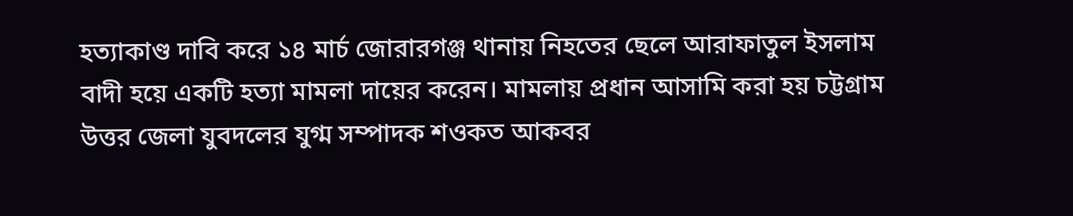হত্যাকাণ্ড দাবি করে ১৪ মার্চ জোরারগঞ্জ থানায় নিহতের ছেলে আরাফাতুল ইসলাম বাদী হয়ে একটি হত্যা মামলা দায়ের করেন। মামলায় প্রধান আসামি করা হয় চট্টগ্রাম উত্তর জেলা যুবদলের যুগ্ম সম্পাদক শওকত আকবর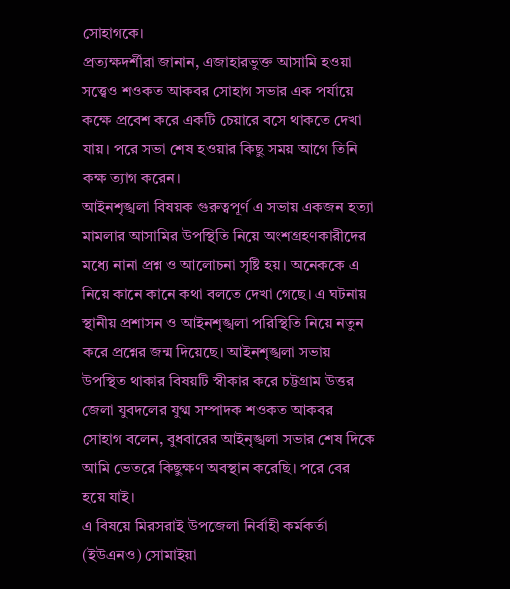সোহাগকে।
প্রত্যক্ষদর্শীরা জানান, এজাহারভুক্ত আসামি হওয়া সত্ত্বেও শওকত আকবর সোহাগ সভার এক পর্যায়ে কক্ষে প্রবেশ করে একটি চেয়ারে বসে থাকতে দেখা যায়। পরে সভা শেষ হওয়ার কিছু সময় আগে তিনি কক্ষ ত্যাগ করেন।
আইনশৃঙ্খলা বিষয়ক গুরুত্বপূর্ণ এ সভায় একজন হত্যা মামলার আসামির উপস্থিতি নিয়ে অংশগ্রহণকারীদের মধ্যে নানা প্রশ্ন ও আলোচনা সৃষ্টি হয়। অনেককে এ নিয়ে কানে কানে কথা বলতে দেখা গেছে। এ ঘটনায় স্থানীয় প্রশাসন ও আইনশৃঙ্খলা পরিস্থিতি নিয়ে নতুন করে প্রশ্নের জন্ম দিয়েছে। আইনশৃঙ্খলা সভায় উপস্থিত থাকার বিষয়টি স্বীকার করে চট্টগ্রাম উত্তর জেলা যুবদলের যুগ্ম সম্পাদক শওকত আকবর সোহাগ বলেন, বুধবারের আইনৃঙ্খলা সভার শেষ দিকে আমি ভেতরে কিছুক্ষণ অবস্থান করেছি। পরে বের হয়ে যাই।
এ বিষয়ে মিরসরাই উপজেলা নির্বাহী কর্মকর্তা (ইউএনও) সোমাইয়া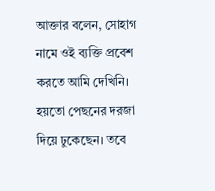আক্তার বলেন, সোহাগ নামে ওই ব্যক্তি প্রবেশ করতে আমি দেখিনি। হয়তো পেছনের দরজা দিয়ে ঢুকেছেন। তবে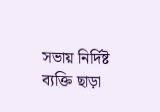সভায় নির্দিষ্ট ব্যক্তি ছাড়া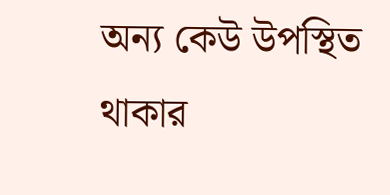অন্য কেউ উপস্থিত থাকার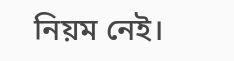নিয়ম নেই।